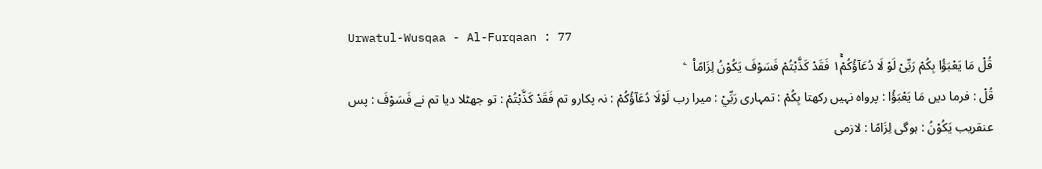Urwatul-Wusqaa - Al-Furqaan : 77
قُلْ مَا یَعْبَؤُا بِكُمْ رَبِّیْ لَوْ لَا دُعَآؤُكُمْ١ۚ فَقَدْ كَذَّبْتُمْ فَسَوْفَ یَكُوْنُ لِزَامًا۠   ۧ
قُلْ : فرما دیں مَا يَعْبَؤُا : پرواہ نہیں رکھتا بِكُمْ : تمہاری رَبِّيْ : میرا رب لَوْلَا دُعَآؤُكُمْ : نہ پکارو تم فَقَدْ كَذَّبْتُمْ : تو جھٹلا دیا تم نے فَسَوْفَ : پس عنقریب يَكُوْنُ : ہوگی لِزَامًا : لازمی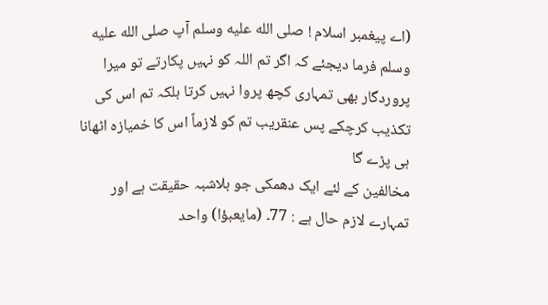(اے پیغمبر اسلام ! صلى الله عليه وسلم آپ صلى الله عليه وسلم فرما دیجئے کہ اگر تم اللہ کو نہیں پکارتے تو میرا پروردگار بھی تمہاری کچھ پروا نہیں کرتا بلکہ تم اس کی تکذیب کرچکے پس عنقریب تم کو لازماً اس کا خمیازہ اٹھانا ہی پڑے گا
مخالفین کے لئے ایک دھمکی جو بلاشبہ حقیقت ہے اور تمہارے لازم حال ہے : 77۔ (مایعبؤا) واحد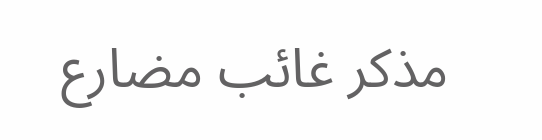مذکر غائب مضارع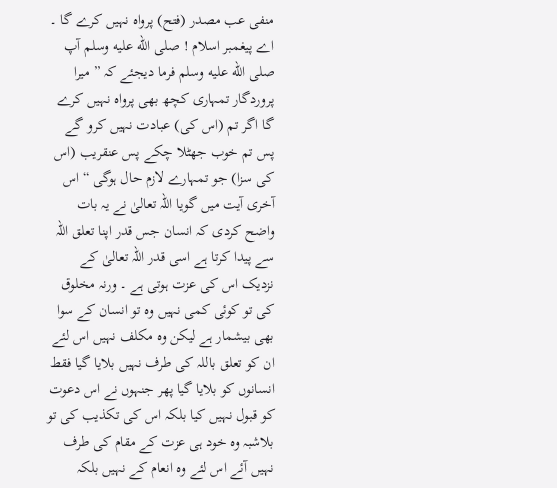منفی عب مصدر (فتح) پرواہ نہیں کرے گا ۔ اے پیغمبر اسلام ! صلى الله عليه وسلم آپ صلى الله عليه وسلم فرما دیجئے کہ ” میرا پروردگار تمہاری کچھ بھی پرواہ نہیں کرے گا اگر تم (اس کی) عبادت نہیں کرو گے پس تم خوب جھٹلا چکے پس عنقریب (اس کی سزا) جو تمہارے لازم حال ہوگی “ اس آخری آیت میں گویا اللہ تعالیٰ نے یہ بات واضح کردی کہ انسان جس قدر اپنا تعلق اللہ سے پیدا کرتا ہے اسی قدر اللہ تعالیٰ کے نزدیک اس کی عزت ہوتی ہے ۔ ورنہ مخلوق کی تو کوئی کمی نہیں وہ تو انسان کے سوا بھی بیشمار ہے لیکن وہ مکلف نہیں اس لئے ان کو تعلق باللہ کی طرف نہیں بلایا گیا فقط انسانوں کو بلایا گیا پھر جنہوں نے اس دعوت کو قبول نہیں کیا بلکہ اس کی تکذیب کی تو بلاشبہ وہ خود ہی عزت کے مقام کی طرف نہیں آئے اس لئے وہ انعام کے نہیں بلکہ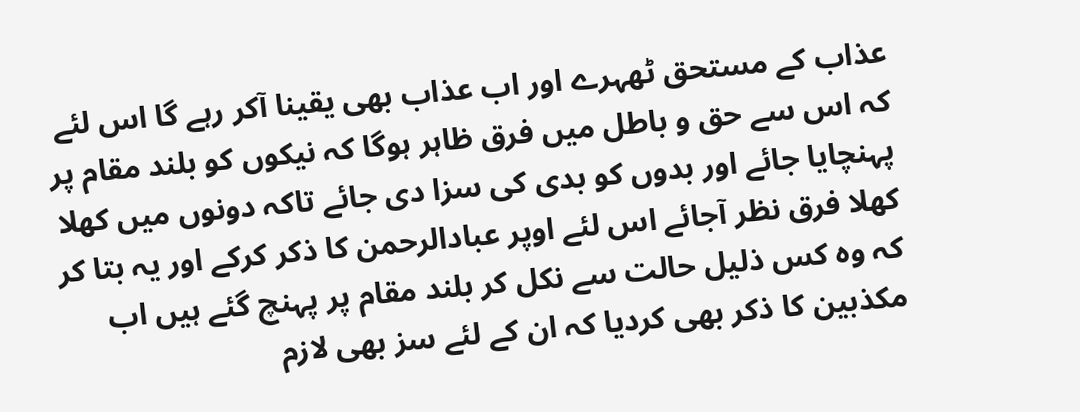عذاب کے مستحق ٹھہرے اور اب عذاب بھی یقینا آکر رہے گا اس لئے کہ اس سے حق و باطل میں فرق ظاہر ہوگا کہ نیکوں کو بلند مقام پر پہنچایا جائے اور بدوں کو بدی کی سزا دی جائے تاکہ دونوں میں کھلا کھلا فرق نظر آجائے اس لئے اوپر عبادالرحمن کا ذکر کرکے اور یہ بتا کر کہ وہ کس ذلیل حالت سے نکل کر بلند مقام پر پہنچ گئے ہیں اب مکذبین کا ذکر بھی کردیا کہ ان کے لئے سز بھی لازم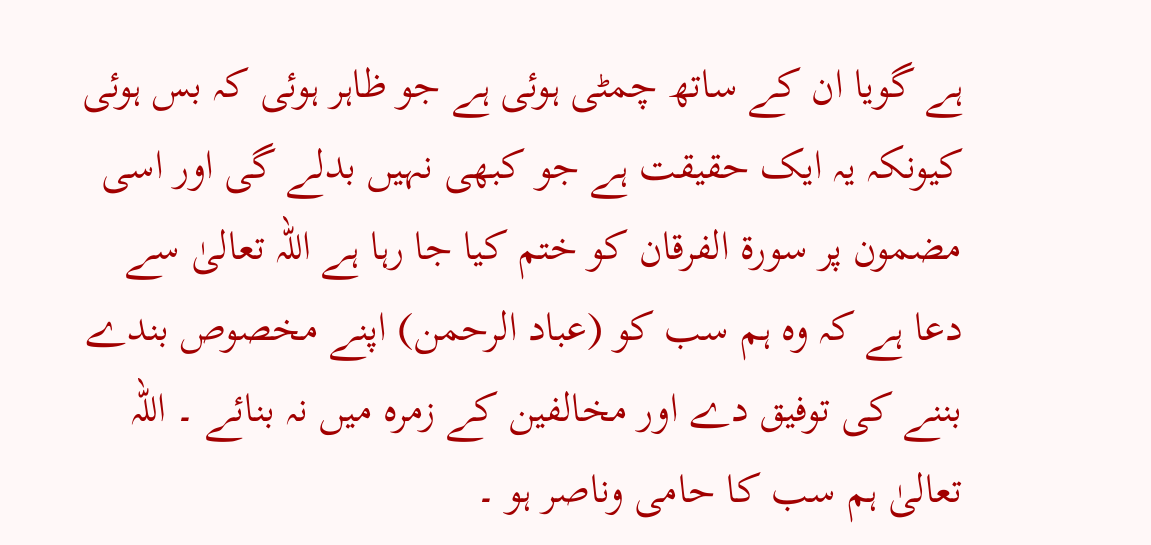ہے گویا ان کے ساتھ چمٹی ہوئی ہے جو ظاہر ہوئی کہ بس ہوئی کیونکہ یہ ایک حقیقت ہے جو کبھی نہیں بدلے گی اور اسی مضمون پر سورة الفرقان کو ختم کیا جا رہا ہے اللہ تعالیٰ سے دعا ہے کہ وہ ہم سب کو (عباد الرحمن) اپنے مخصوص بندے بننے کی توفیق دے اور مخالفین کے زمرہ میں نہ بنائے ۔ اللہ تعالیٰ ہم سب کا حامی وناصر ہو ۔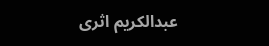عبدالکریم اثری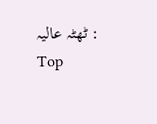: ٹھٹہ عالیہ
Top